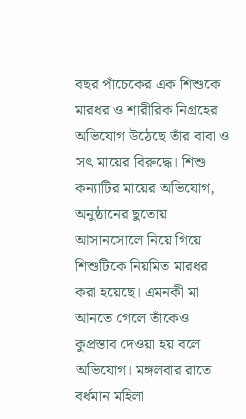বছর পাঁচেকের এক শিশুকে মারধর ও শারীরিক নিগ্রহের অভিযোগ উঠেছে তাঁর বাবা ও সৎ মায়ের বিরুদ্ধে। শিশু কন্যাটির মায়ের অভিযোগ, অনুষ্ঠানের ছুতোয় আসানসোলে নিয়ে গিয়ে শিশুটিকে নিয়মিত মারধর করা হয়েছে। এমনকী মা আনতে গেলে তাঁকেও কুপ্রস্তাব দেওয়া হয় বলে অভিযোগ। মঙ্গলবার রাতে বর্ধমান মহিলা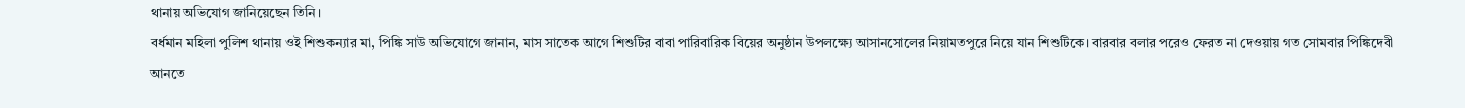থানায় অভিযোগ জানিয়েছেন তিনি।
বর্ধমান মহিলা পুলিশ থানায় ওই শিশুকন্যার মা, পিঙ্কি সাউ অভিযোগে জানান, মাস সাতেক আগে শিশুটির বাবা পারিবারিক বিয়ের অনুষ্ঠান উপলক্ষ্যে আসানসোলের নিয়ামতপুরে নিয়ে যান শিশুটিকে। বারবার বলার পরেও ফেরত না দেওয়ায় গত সোমবার পিঙ্কিদেবী আনতে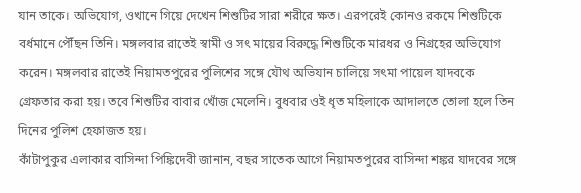যান তাকে। অভিযোগ, ওখানে গিয়ে দেখেন শিশুটির সারা শরীরে ক্ষত। এরপরেই কোনও রকমে শিশুটিকে বর্ধমানে পৌঁছন তিনি। মঙ্গলবার রাতেই স্বামী ও সৎ মায়ের বিরুদ্ধে শিশুটিকে মারধর ও নিগ্রহের অভিযোগ করেন। মঙ্গলবার রাতেই নিয়ামতপুরের পুলিশের সঙ্গে যৌথ অভিযান চালিয়ে সৎমা পায়েল যাদবকে গ্রেফতার করা হয়। তবে শিশুটির বাবার খোঁজ মেলেনি। বুধবার ওই ধৃত মহিলাকে আদালতে তোলা হলে তিন দিনের পুলিশ হেফাজত হয়।
কাঁটাপুকুর এলাকার বাসিন্দা পিঙ্কিদেবী জানান, বছর সাতেক আগে নিয়ামতপুরের বাসিন্দা শঙ্কর যাদবের সঙ্গে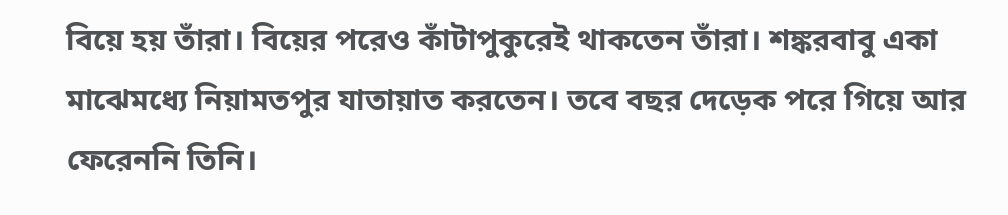বিয়ে হয় তাঁরা। বিয়ের পরেও কাঁটাপুকুরেই থাকতেন তাঁরা। শঙ্করবাবু একা মাঝেমধ্যে নিয়ামতপুর যাতায়াত করতেন। তবে বছর দেড়েক পরে গিয়ে আর ফেরেননি তিনি।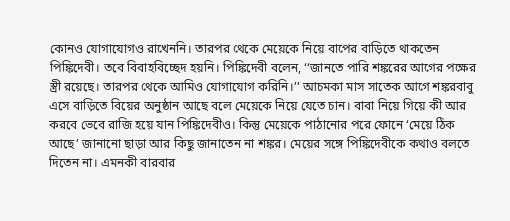কোনও যোগাযোগও রাখেননি। তারপর থেকে মেয়েকে নিয়ে বাপের বাড়িতে থাকতেন পিঙ্কিদেবী। তবে বিবাহবিচ্ছেদ হয়নি। পিঙ্কিদেবী বলেন, ‘‘জানতে পারি শঙ্করের আগের পক্ষের স্ত্রী রয়েছে। তারপর থেকে আমিও যোগাযোগ করিনি।’’ আচমকা মাস সাতেক আগে শঙ্করবাবু এসে বাড়িতে বিয়ের অনুষ্ঠান আছে বলে মেয়েকে নিয়ে যেতে চান। বাবা নিয়ে গিয়ে কী আর করবে ভেবে রাজি হয়ে যান পিঙ্কিদেবীও। কিন্তু মেয়েকে পাঠানোর পরে ফোনে ‘মেয়ে ঠিক আছে’ জানানো ছাড়া আর কিছু জানাতেন না শঙ্কর। মেয়ের সঙ্গে পিঙ্কিদেবীকে কথাও বলতে দিতেন না। এমনকী বারবার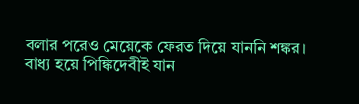বলার পরেও মেয়েকে ফেরত দিয়ে যাননি শঙ্কর। বাধ্য হয়ে পিঙ্কিদেবীই যান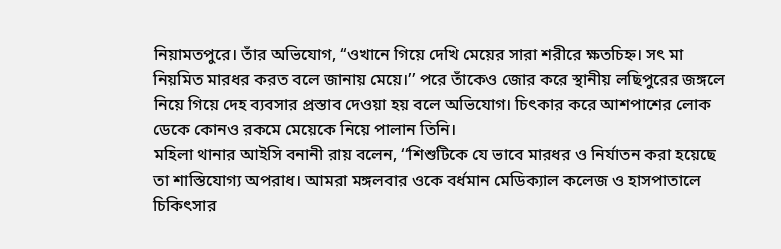নিয়ামতপুরে। তাঁর অভিযোগ, ‘‘ওখানে গিয়ে দেখি মেয়ের সারা শরীরে ক্ষতচিহ্ন। সৎ মা নিয়মিত মারধর করত বলে জানায় মেয়ে।’’ পরে তাঁকেও জোর করে স্থানীয় লছিপুরের জঙ্গলে নিয়ে গিয়ে দেহ ব্যবসার প্রস্তাব দেওয়া হয় বলে অভিযোগ। চিৎকার করে আশপাশের লোক ডেকে কোনও রকমে মেয়েকে নিয়ে পালান তিনি।
মহিলা থানার আইসি বনানী রায় বলেন, ‘‘শিশুটিকে যে ভাবে মারধর ও নির্যাতন করা হয়েছে তা শাস্তিযোগ্য অপরাধ। আমরা মঙ্গলবার ওকে বর্ধমান মেডিক্যাল কলেজ ও হাসপাতালে চিকিৎসার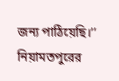জন্য পাঠিয়েছি।’’ নিয়ামতপুরের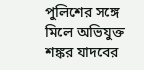পুলিশের সঙ্গে মিলে অভিযুক্ত শঙ্কর যাদবের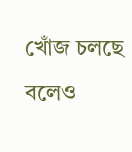খোঁজ চলছে বলেও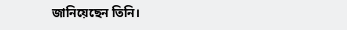জানিয়েছেন তিনি।